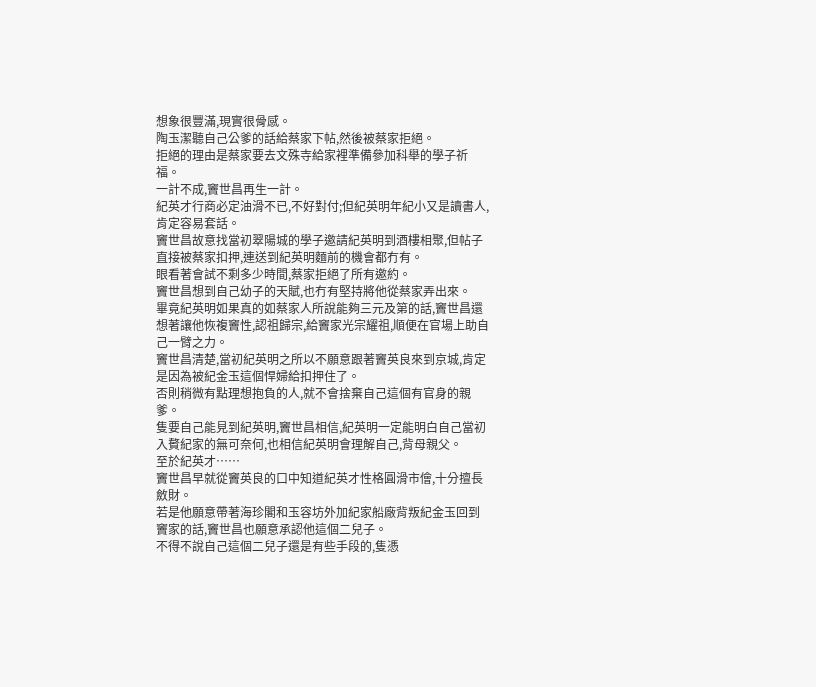想象很豐滿,現實很骨感。
陶玉潔聽自己公爹的話給蔡家下帖,然後被蔡家拒絕。
拒絕的理由是蔡家要去文殊寺給家裡準備參加科舉的學子祈福。
一計不成,竇世昌再生一計。
紀英才行商必定油滑不已,不好對付;但紀英明年紀小又是讀書人,肯定容易套話。
竇世昌故意找當初翠陽城的學子邀請紀英明到酒樓相聚,但帖子直接被蔡家扣押,連送到紀英明麵前的機會都冇有。
眼看著會試不剩多少時間,蔡家拒絕了所有邀約。
竇世昌想到自己幼子的天賦,也冇有堅持將他從蔡家弄出來。
畢竟紀英明如果真的如蔡家人所說能夠三元及第的話,竇世昌還想著讓他恢複竇性,認祖歸宗,給竇家光宗耀祖,順便在官場上助自己一臂之力。
竇世昌清楚,當初紀英明之所以不願意跟著竇英良來到京城,肯定是因為被紀金玉這個悍婦給扣押住了。
否則稍微有點理想抱負的人,就不會捨棄自己這個有官身的親爹。
隻要自己能見到紀英明,竇世昌相信,紀英明一定能明白自己當初入贅紀家的無可奈何,也相信紀英明會理解自己,背母親父。
至於紀英才……
竇世昌早就從竇英良的口中知道紀英才性格圓滑市儈,十分擅長斂財。
若是他願意帶著海珍閣和玉容坊外加紀家船廠背叛紀金玉回到竇家的話,竇世昌也願意承認他這個二兒子。
不得不說自己這個二兒子還是有些手段的,隻憑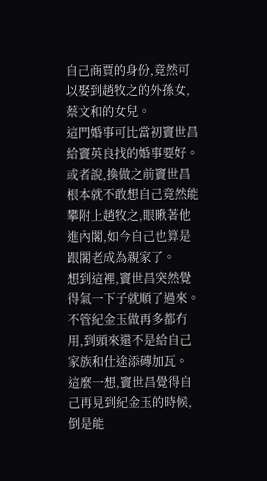自己商賈的身份,竟然可以娶到趙牧之的外孫女,蔡文和的女兒。
這門婚事可比當初竇世昌給竇英良找的婚事要好。
或者說,換做之前竇世昌根本就不敢想自己竟然能攀附上趙牧之,眼瞅著他進內閣,如今自己也算是跟閣老成為親家了。
想到這裡,竇世昌突然覺得氣一下子就順了過來。
不管紀金玉做再多都冇用,到頭來還不是給自己家族和仕途添磚加瓦。
這麼一想,竇世昌覺得自己再見到紀金玉的時候,倒是能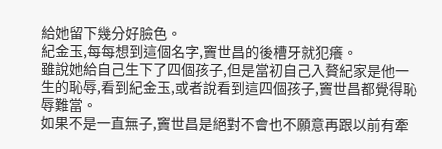給她留下幾分好臉色。
紀金玉,每每想到這個名字,竇世昌的後槽牙就犯癢。
雖說她給自己生下了四個孩子,但是當初自己入贅紀家是他一生的恥辱,看到紀金玉,或者說看到這四個孩子,竇世昌都覺得恥辱難當。
如果不是一直無子,竇世昌是絕對不會也不願意再跟以前有牽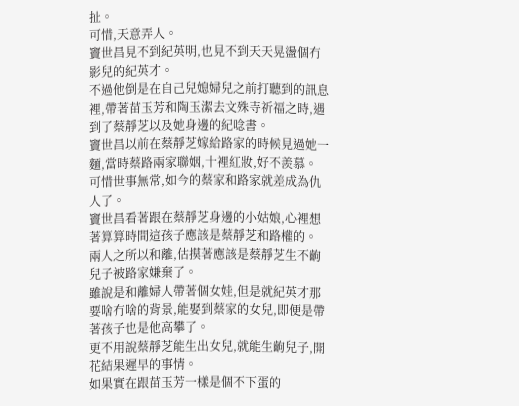扯。
可惜,天意弄人。
竇世昌見不到紀英明,也見不到天天晃盪個冇影兒的紀英才。
不過他倒是在自己兒媳婦兒之前打聽到的訊息裡,帶著苗玉芳和陶玉潔去文殊寺祈福之時,遇到了蔡靜芝以及她身邊的紀唸書。
竇世昌以前在蔡靜芝嫁給路家的時候見過她一麵,當時蔡路兩家聯姻,十裡紅妝,好不羨慕。
可惜世事無常,如今的蔡家和路家就差成為仇人了。
竇世昌看著跟在蔡靜芝身邊的小姑娘,心裡想著算算時間這孩子應該是蔡靜芝和路權的。
兩人之所以和離,估摸著應該是蔡靜芝生不齣兒子被路家嫌棄了。
雖說是和離婦人帶著個女娃,但是就紀英才那要啥冇啥的背景,能娶到蔡家的女兒,即便是帶著孩子也是他高攀了。
更不用說蔡靜芝能生出女兒,就能生齣兒子,開花結果遲早的事情。
如果實在跟苗玉芳一樣是個不下蛋的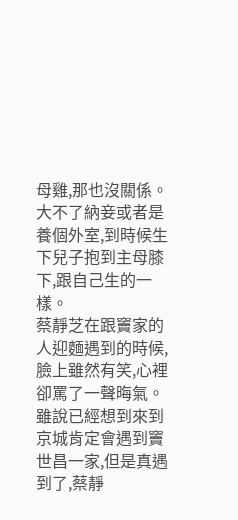母雞,那也沒關係。
大不了納妾或者是養個外室,到時候生下兒子抱到主母膝下,跟自己生的一樣。
蔡靜芝在跟竇家的人迎麵遇到的時候,臉上雖然有笑,心裡卻罵了一聲晦氣。
雖說已經想到來到京城肯定會遇到竇世昌一家,但是真遇到了,蔡靜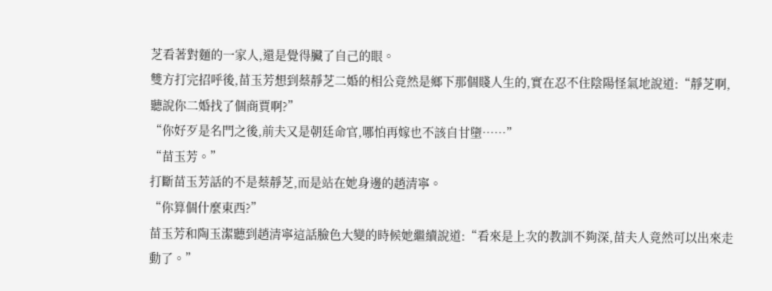芝看著對麵的一家人,還是覺得臟了自己的眼。
雙方打完招呼後,苗玉芳想到蔡靜芝二婚的相公竟然是鄉下那個賤人生的,實在忍不住陰陽怪氣地說道:“靜芝啊,聽說你二婚找了個商賈啊?”
“你好歹是名門之後,前夫又是朝廷命官,哪怕再嫁也不該自甘墮……”
“苗玉芳。”
打斷苗玉芳話的不是蔡靜芝,而是站在她身邊的趙清寧。
“你算個什麼東西?”
苗玉芳和陶玉潔聽到趙清寧這話臉色大變的時候她繼續說道:“看來是上次的教訓不夠深,苗夫人竟然可以出來走動了。”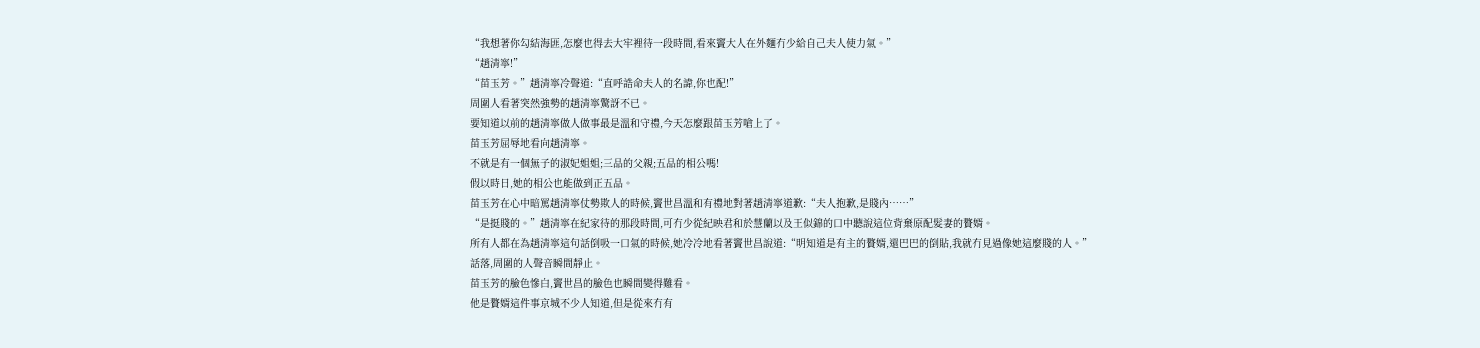“我想著你勾結海匪,怎麼也得去大牢裡待一段時間,看來竇大人在外麵冇少給自己夫人使力氣。”
“趙清寧!”
“苗玉芳。”趙清寧冷聲道:“直呼誥命夫人的名諱,你也配!”
周圍人看著突然強勢的趙清寧驚訝不已。
要知道以前的趙清寧做人做事最是溫和守禮,今天怎麼跟苗玉芳嗆上了。
苗玉芳屈辱地看向趙清寧。
不就是有一個無子的淑妃姐姐;三品的父親;五品的相公嗎!
假以時日,她的相公也能做到正五品。
苗玉芳在心中暗罵趙清寧仗勢欺人的時候,竇世昌溫和有禮地對著趙清寧道歉:“夫人抱歉,是賤內……”
“是挺賤的。”趙清寧在紀家待的那段時間,可冇少從紀映君和於慧蘭以及王似錦的口中聽說這位背棄原配髮妻的贅婿。
所有人都在為趙清寧這句話倒吸一口氣的時候,她冷冷地看著竇世昌說道:“明知道是有主的贅婿,還巴巴的倒貼,我就冇見過像她這麼賤的人。”
話落,周圍的人聲音瞬間靜止。
苗玉芳的臉色慘白,竇世昌的臉色也瞬間變得難看。
他是贅婿這件事京城不少人知道,但是從來冇有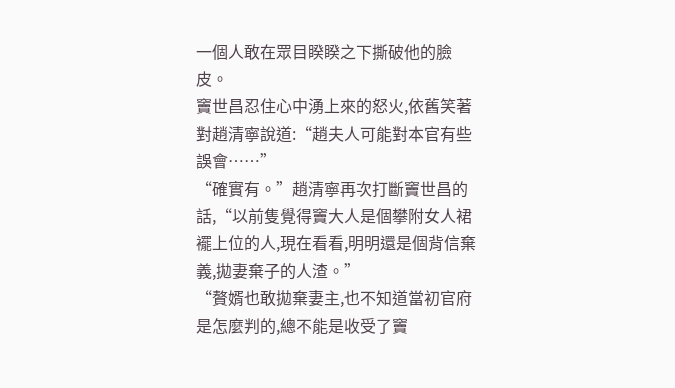一個人敢在眾目睽睽之下撕破他的臉皮。
竇世昌忍住心中湧上來的怒火,依舊笑著對趙清寧說道:“趙夫人可能對本官有些誤會……”
“確實有。”趙清寧再次打斷竇世昌的話,“以前隻覺得竇大人是個攀附女人裙襬上位的人,現在看看,明明還是個背信棄義,拋妻棄子的人渣。”
“贅婿也敢拋棄妻主,也不知道當初官府是怎麼判的,總不能是收受了竇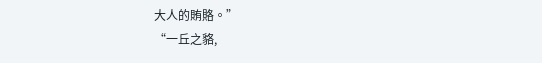大人的賄賂。”
“一丘之貉,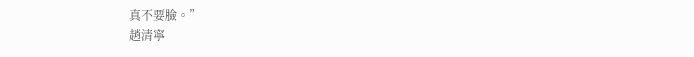真不要臉。”
趙清寧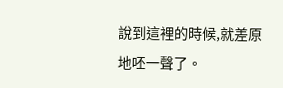說到這裡的時候,就差原地呸一聲了。